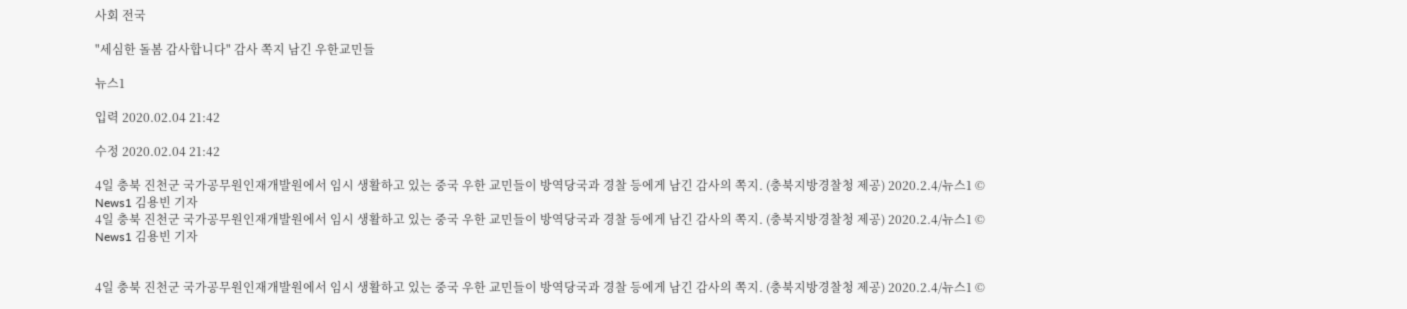사회 전국

"세심한 돌봄 감사합니다" 감사 쪽지 남긴 우한교민들

뉴스1

입력 2020.02.04 21:42

수정 2020.02.04 21:42

4일 충북 진천군 국가공무원인재개발원에서 임시 생활하고 있는 중국 우한 교민들이 방역당국과 경찰 등에게 남긴 감사의 쪽지. (충북지방경찰청 제공) 2020.2.4/뉴스1 © News1 김용빈 기자
4일 충북 진천군 국가공무원인재개발원에서 임시 생활하고 있는 중국 우한 교민들이 방역당국과 경찰 등에게 남긴 감사의 쪽지. (충북지방경찰청 제공) 2020.2.4/뉴스1 © News1 김용빈 기자


4일 충북 진천군 국가공무원인재개발원에서 임시 생활하고 있는 중국 우한 교민들이 방역당국과 경찰 등에게 남긴 감사의 쪽지. (충북지방경찰청 제공) 2020.2.4/뉴스1 ©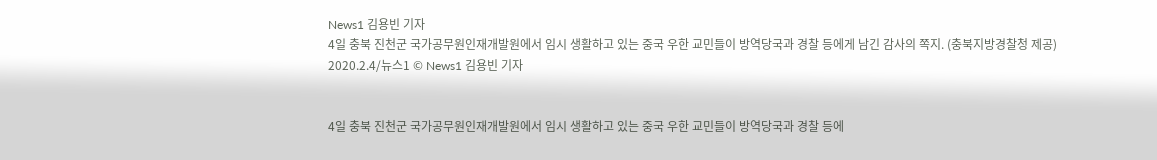News1 김용빈 기자
4일 충북 진천군 국가공무원인재개발원에서 임시 생활하고 있는 중국 우한 교민들이 방역당국과 경찰 등에게 남긴 감사의 쪽지. (충북지방경찰청 제공) 2020.2.4/뉴스1 © News1 김용빈 기자


4일 충북 진천군 국가공무원인재개발원에서 임시 생활하고 있는 중국 우한 교민들이 방역당국과 경찰 등에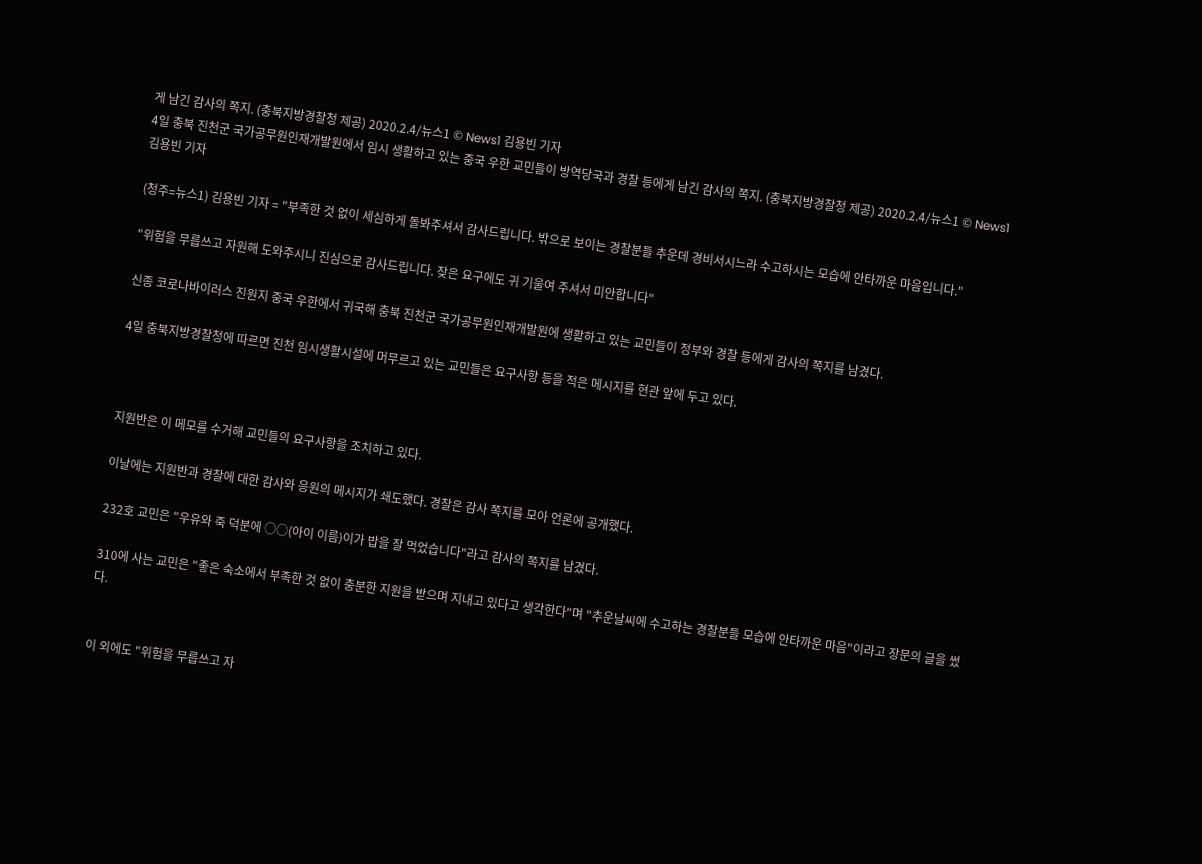게 남긴 감사의 쪽지. (충북지방경찰청 제공) 2020.2.4/뉴스1 © News1 김용빈 기자
4일 충북 진천군 국가공무원인재개발원에서 임시 생활하고 있는 중국 우한 교민들이 방역당국과 경찰 등에게 남긴 감사의 쪽지. (충북지방경찰청 제공) 2020.2.4/뉴스1 © News1 김용빈 기자

(청주=뉴스1) 김용빈 기자 = "부족한 것 없이 세심하게 돌봐주셔서 감사드립니다. 밖으로 보이는 경찰분들 추운데 경비서시느라 수고하시는 모습에 안타까운 마음입니다."

"위험을 무릅쓰고 자원해 도와주시니 진심으로 감사드립니다. 잦은 요구에도 귀 기울여 주셔서 미안합니다"

신종 코로나바이러스 진원지 중국 우한에서 귀국해 충북 진천군 국가공무원인재개발원에 생활하고 있는 교민들이 정부와 경찰 등에게 감사의 쪽지를 남겼다.

4일 충북지방경찰청에 따르면 진천 임시생활시설에 머무르고 있는 교민들은 요구사항 등을 적은 메시지를 현관 앞에 두고 있다.



지원반은 이 메모를 수거해 교민들의 요구사항을 조치하고 있다.

이날에는 지원반과 경찰에 대한 감사와 응원의 메시지가 쇄도했다. 경찰은 감사 쪽지를 모아 언론에 공개했다.

232호 교민은 "우유와 죽 덕분에 ○○(아이 이름)이가 밥을 잘 먹었습니다"라고 감사의 쪽지를 남겼다.

310에 사는 교민은 "좋은 숙소에서 부족한 것 없이 충분한 지원을 받으며 지내고 있다고 생각한다"며 "추운날씨에 수고하는 경찰분들 모습에 안타까운 마음"이라고 장문의 글을 썼다.


이 외에도 "위험을 무릅쓰고 자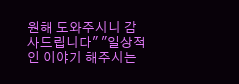원해 도와주시니 감사드립니다" "일상적인 이야기 해주시는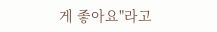게 좋아요"라고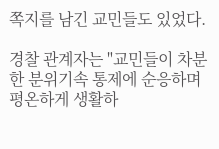쪽지를 남긴 교민들도 있었다.

경찰 관계자는 "교민들이 차분한 분위기속 통제에 순응하며 평온하게 생활하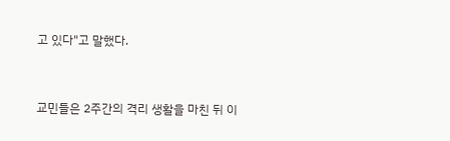고 있다"고 말했다.


교민들은 2주간의 격리 생활을 마친 뒤 이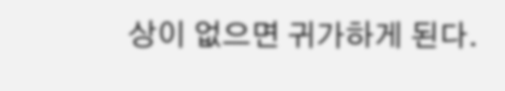상이 없으면 귀가하게 된다.